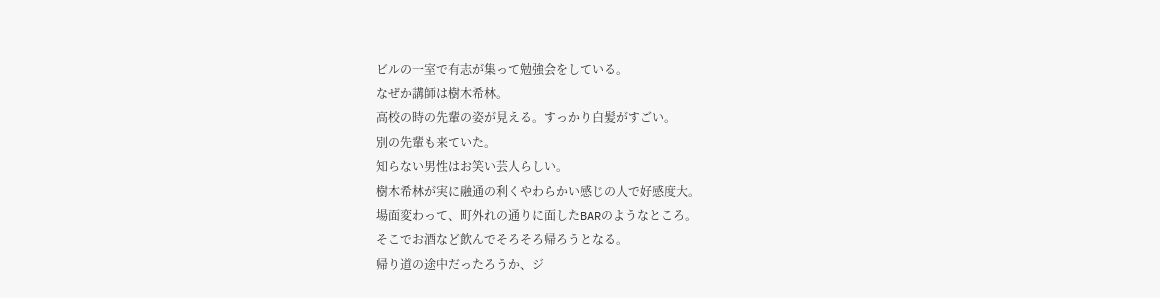ビルの一室で有志が集って勉強会をしている。
なぜか講師は樹木希林。
高校の時の先輩の姿が見える。すっかり白髪がすごい。
別の先輩も来ていた。
知らない男性はお笑い芸人らしい。
樹木希林が実に融通の利くやわらかい感じの人で好感度大。
場面変わって、町外れの通りに面したBARのようなところ。
そこでお酒など飲んでそろそろ帰ろうとなる。
帰り道の途中だったろうか、ジ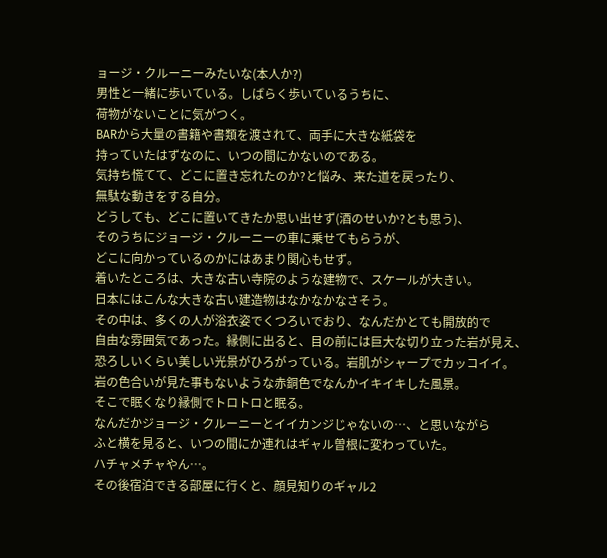ョージ・クルーニーみたいな(本人か?)
男性と一緒に歩いている。しばらく歩いているうちに、
荷物がないことに気がつく。
BARから大量の書籍や書類を渡されて、両手に大きな紙袋を
持っていたはずなのに、いつの間にかないのである。
気持ち慌てて、どこに置き忘れたのか?と悩み、来た道を戻ったり、
無駄な動きをする自分。
どうしても、どこに置いてきたか思い出せず(酒のせいか?とも思う)、
そのうちにジョージ・クルーニーの車に乗せてもらうが、
どこに向かっているのかにはあまり関心もせず。
着いたところは、大きな古い寺院のような建物で、スケールが大きい。
日本にはこんな大きな古い建造物はなかなかなさそう。
その中は、多くの人が浴衣姿でくつろいでおり、なんだかとても開放的で
自由な雰囲気であった。縁側に出ると、目の前には巨大な切り立った岩が見え、
恐ろしいくらい美しい光景がひろがっている。岩肌がシャープでカッコイイ。
岩の色合いが見た事もないような赤銅色でなんかイキイキした風景。
そこで眠くなり縁側でトロトロと眠る。
なんだかジョージ・クルーニーとイイカンジじゃないの…、と思いながら
ふと横を見ると、いつの間にか連れはギャル曽根に変わっていた。
ハチャメチャやん…。
その後宿泊できる部屋に行くと、顔見知りのギャル2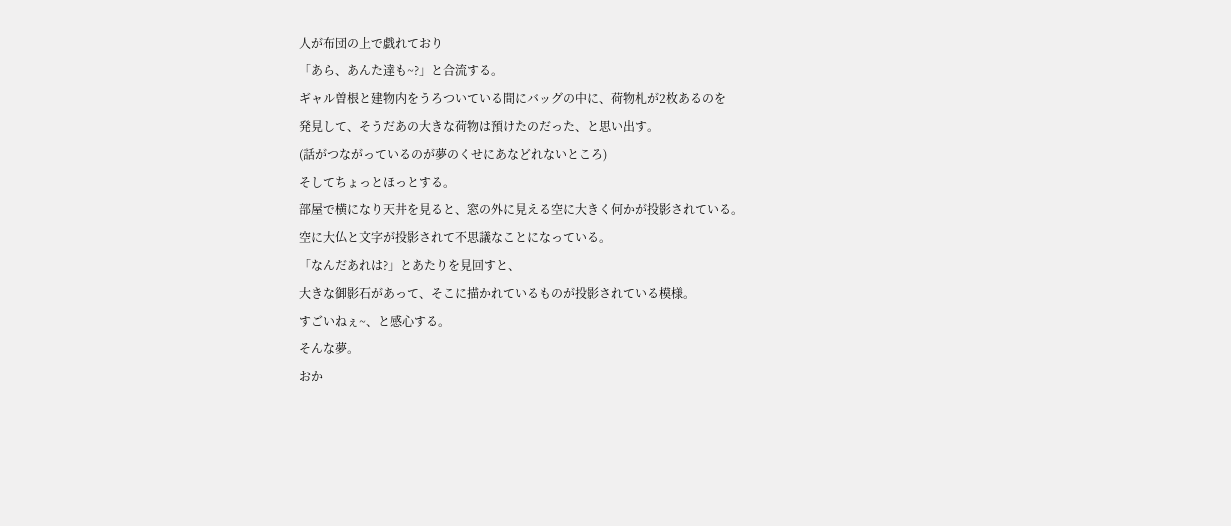人が布団の上で戯れており
「あら、あんた達も~?」と合流する。
ギャル曽根と建物内をうろついている間にバッグの中に、荷物札が2枚あるのを
発見して、そうだあの大きな荷物は預けたのだった、と思い出す。
(話がつながっているのが夢のくせにあなどれないところ)
そしてちょっとほっとする。
部屋で横になり天井を見ると、窓の外に見える空に大きく何かが投影されている。
空に大仏と文字が投影されて不思議なことになっている。
「なんだあれは?」とあたりを見回すと、
大きな御影石があって、そこに描かれているものが投影されている模様。
すごいねぇ~、と感心する。
そんな夢。
おか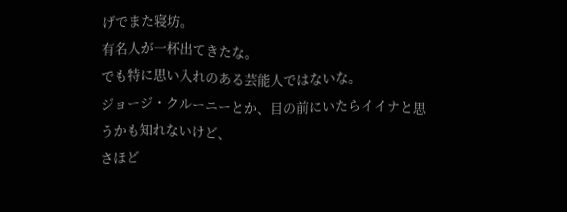げでまた寝坊。
有名人が一杯出てきたな。
でも特に思い入れのある芸能人ではないな。
ジョージ・クルーニーとか、目の前にいたらイイナと思うかも知れないけど、
さほど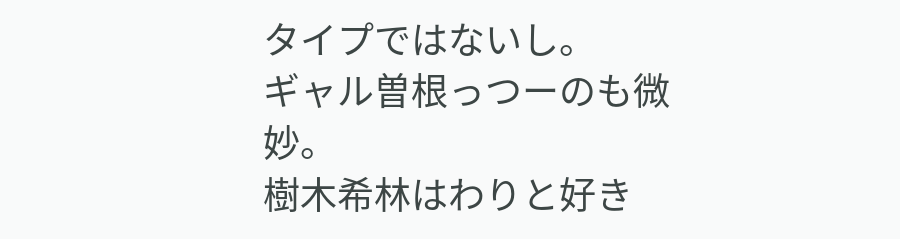タイプではないし。
ギャル曽根っつーのも微妙。
樹木希林はわりと好き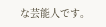な芸能人です。